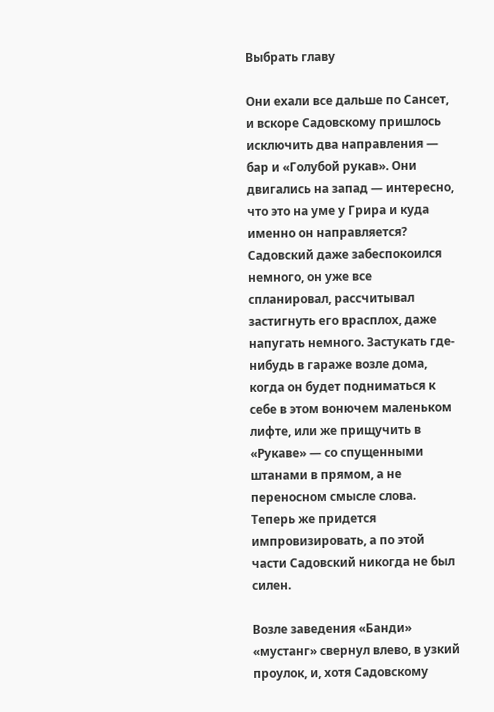Выбрать главу

Они ехали все дальше по Сансет, и вскоре Садовскому пришлось исключить два направления — бар и «Голубой рукав». Они двигались на запад — интересно, что это на уме у Грира и куда именно он направляется? Садовский даже забеспокоился немного, он уже все спланировал, рассчитывал застигнуть его врасплох, даже напугать немного. Застукать где-нибудь в гараже возле дома, когда он будет подниматься к себе в этом вонючем маленьком лифте, или же прищучить в «Рукаве» — со спущенными штанами в прямом, а не переносном смысле слова. Теперь же придется импровизировать, а по этой части Садовский никогда не был силен.

Возле заведения «Банди» «мустанг» свернул влево, в узкий проулок, и, хотя Садовскому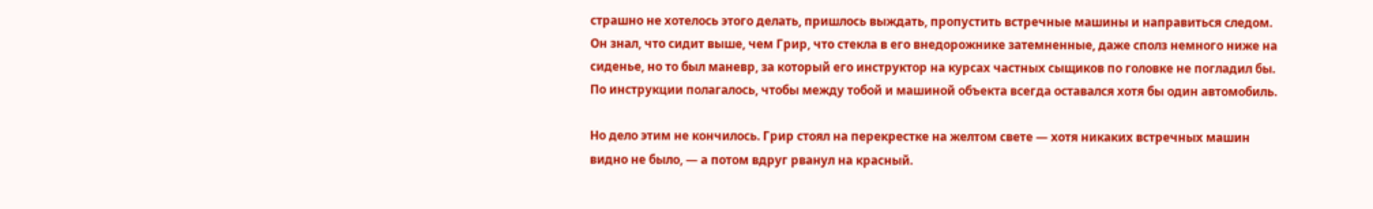страшно не хотелось этого делать, пришлось выждать, пропустить встречные машины и направиться следом. Он знал, что сидит выше, чем Грир, что стекла в его внедорожнике затемненные, даже сполз немного ниже на сиденье, но то был маневр, за который его инструктор на курсах частных сыщиков по головке не погладил бы. По инструкции полагалось, чтобы между тобой и машиной объекта всегда оставался хотя бы один автомобиль.

Но дело этим не кончилось. Грир стоял на перекрестке на желтом свете — хотя никаких встречных машин видно не было, — а потом вдруг рванул на красный.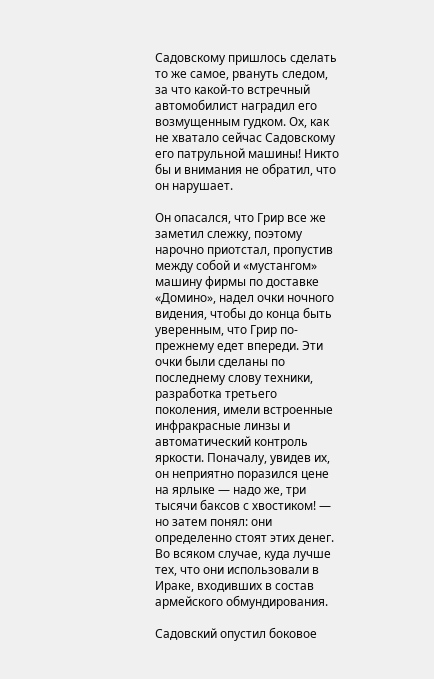Садовскому пришлось сделать то же самое, рвануть следом, за что какой-то встречный автомобилист наградил его возмущенным гудком. Ох, как не хватало сейчас Садовскому его патрульной машины! Никто бы и внимания не обратил, что он нарушает.

Он опасался, что Грир все же заметил слежку, поэтому нарочно приотстал, пропустив между собой и «мустангом» машину фирмы по доставке «Домино», надел очки ночного видения, чтобы до конца быть уверенным, что Грир по-прежнему едет впереди. Эти очки были сделаны по последнему слову техники, разработка третьего поколения, имели встроенные инфракрасные линзы и автоматический контроль яркости. Поначалу, увидев их, он неприятно поразился цене на ярлыке — надо же, три тысячи баксов с хвостиком! — но затем понял: они определенно стоят этих денег. Во всяком случае, куда лучше тех, что они использовали в Ираке, входивших в состав армейского обмундирования.

Садовский опустил боковое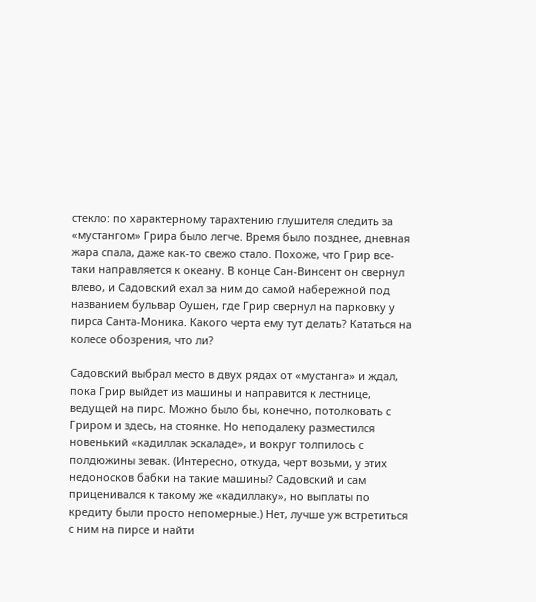стекло: по характерному тарахтению глушителя следить за «мустангом» Грира было легче. Время было позднее, дневная жара спала, даже как-то свежо стало. Похоже, что Грир все-таки направляется к океану. В конце Сан-Винсент он свернул влево, и Садовский ехал за ним до самой набережной под названием бульвар Оушен, где Грир свернул на парковку у пирса Санта-Моника. Какого черта ему тут делать? Кататься на колесе обозрения, что ли?

Садовский выбрал место в двух рядах от «мустанга» и ждал, пока Грир выйдет из машины и направится к лестнице, ведущей на пирс. Можно было бы, конечно, потолковать с Гриром и здесь, на стоянке. Но неподалеку разместился новенький «кадиллак эскаладе», и вокруг толпилось с полдюжины зевак. (Интересно, откуда, черт возьми, у этих недоносков бабки на такие машины? Садовский и сам приценивался к такому же «кадиллаку», но выплаты по кредиту были просто непомерные.) Нет, лучше уж встретиться с ним на пирсе и найти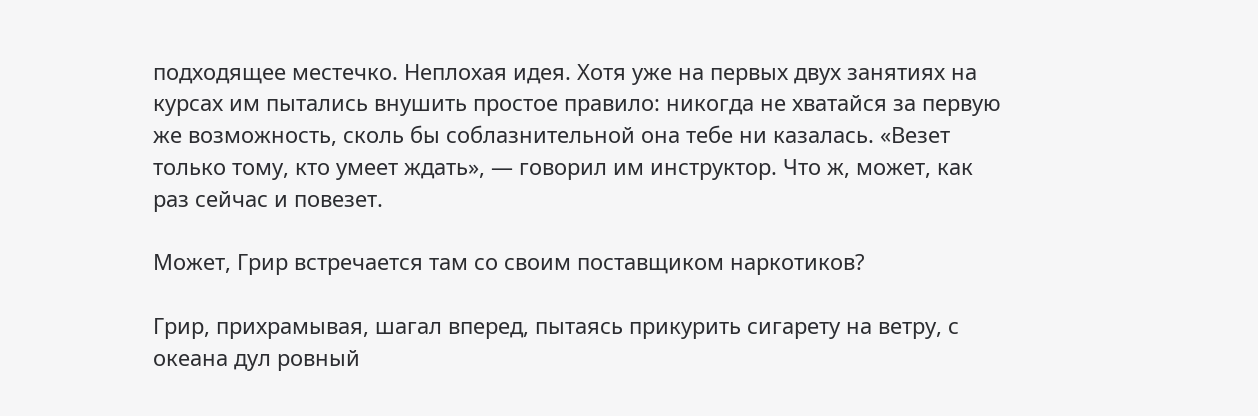подходящее местечко. Неплохая идея. Хотя уже на первых двух занятиях на курсах им пытались внушить простое правило: никогда не хватайся за первую же возможность, сколь бы соблазнительной она тебе ни казалась. «Везет только тому, кто умеет ждать», — говорил им инструктор. Что ж, может, как раз сейчас и повезет.

Может, Грир встречается там со своим поставщиком наркотиков?

Грир, прихрамывая, шагал вперед, пытаясь прикурить сигарету на ветру, с океана дул ровный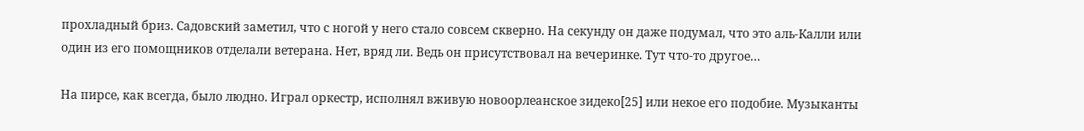прохладный бриз. Садовский заметил, что с ногой у него стало совсем скверно. На секунду он даже подумал, что это аль-Калли или один из его помощников отделали ветерана. Нет, вряд ли. Ведь он присутствовал на вечеринке. Тут что-то другое…

На пирсе, как всегда, было людно. Играл оркестр, исполнял вживую новоорлеанское зидеко[25] или некое его подобие. Музыканты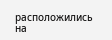расположились на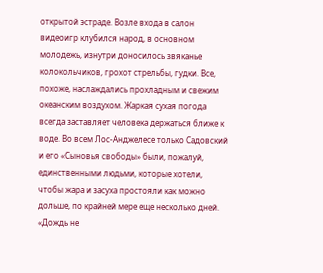открытой эстраде. Возле входа в салон видеоигр клубился народ, в основном молодежь, изнутри доносилось звяканье колокольчиков, грохот стрельбы, гудки. Все, похоже, наслаждались прохладным и свежим океанским воздухом. Жаркая сухая погода всегда заставляет человека держаться ближе к воде. Во всем Лос-Анджелесе только Садовский и его «Сыновья свободы» были, пожалуй, единственными людьми, которые хотели, чтобы жара и засуха простояли как можно дольше, по крайней мере еще несколько дней. «Дождь не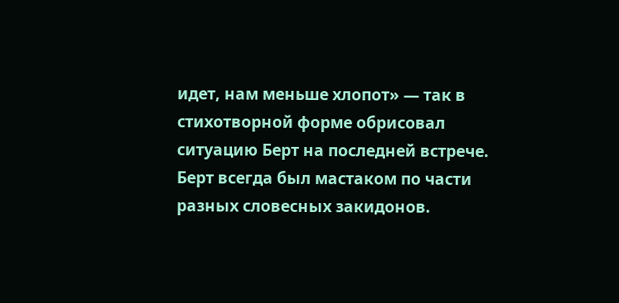идет, нам меньше хлопот» — так в стихотворной форме обрисовал ситуацию Берт на последней встрече. Берт всегда был мастаком по части разных словесных закидонов.